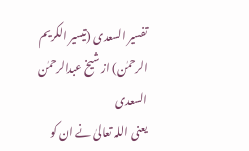تفسیر السعدی (تیسیر الکریم الرحمٰن) از شیخ عبدالرحمٰن السعدی
یعنی اللہ تعالیٰ نے ان کو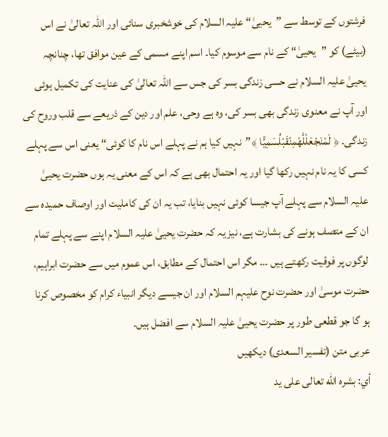فرشتوں کے توسط سے ”یحییٰ“ علیہ السلام کی خوشخبری سنائی اور اللہ تعالیٰ نے اس (بیٹے) کو ”یحییٰ“ کے نام سے موسوم کیا۔ اسم اپنے مسمی کے عین موافق تھا، چنانچہ یحییٰ علیہ السلام نے حسی زندگی بسر کی جس سے اللہ تعالیٰ کی عنایت کی تکمیل ہوئی اور آپ نے معنوی زندگی بھی بسر کی، وہ ہے وحی، علم اور دین کے ذریعے سے قلب وروح کی زندگی۔ ﴿ لَمْنَجْعَلْلَّهٗمِنْقَبْلُسَمِیًّا ﴾”نہیں کیا ہم نے پہلے اس نام کا کوئی“ یعنی اس سے پہلے کسی کا یہ نام نہیں رکھا گیا اور یہ احتمال بھی ہے کہ اس کے معنی یہ ہوں حضرت یحییٰ علیہ السلام سے پہلے آپ جیسا کوئی نہیں بنایا، تب یہ ان کی کاملیت اور اوصاف حمیدہ سے ان کے متصف ہونے کی بشارت ہے، نیز یہ کہ حضرت یحییٰ علیہ السلام اپنے سے پہلے تمام لوگوں پر فوقیت رکھتے ہیں … مگر اس احتمال کے مطابق، اس عموم میں سے حضرت ابراہیم، حضرت موسیٰ اور حضرت نوح علیہم السلام اور ان جیسے دیگر انبیاء کرام کو مخصوص کرنا ہو گا جو قطعی طور پر حضرت یحییٰ علیہ السلام سے افضل ہیں۔
عربی متن (تفسیر السعدی) دیکھیں
أي: بشره الله تعالى على يد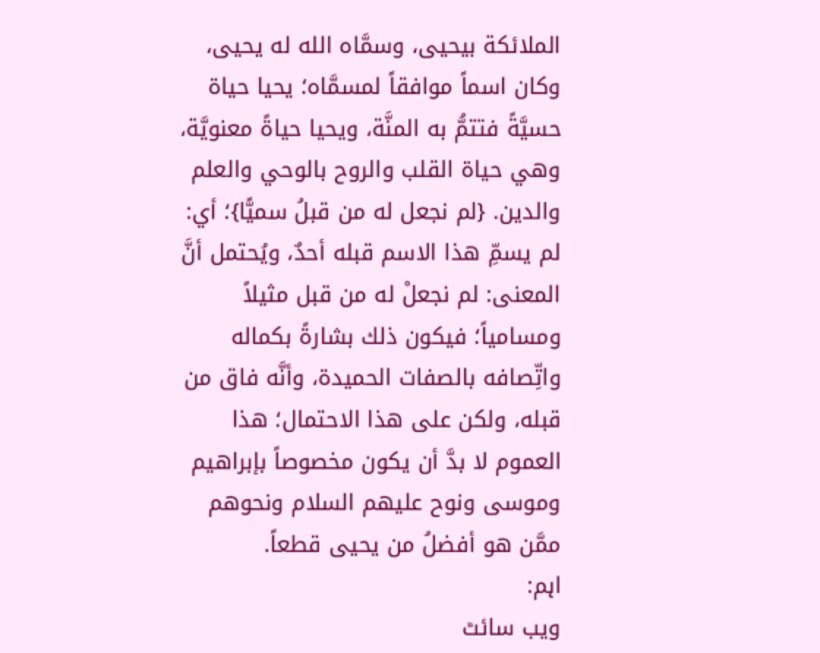الملائكة بيحيى، وسمَّاه الله له يحيى، وكان اسماً موافقاً لمسمَّاه؛ يحيا حياة حسيَّةً فتتمُّ به المنَّة، ويحيا حياةً معنويَّة، وهي حياة القلب والروح بالوحي والعلم والدين. {لم نجعل له من قبلُ سميًّا}؛ أي: لم يسمِّ هذا الاسم قبله أحدٌ، ويُحتمل أنَّ المعنى: لم نجعلْ له من قبل مثيلاً ومسامياً؛ فيكون ذلك بشارةً بكماله واتِّصافه بالصفات الحميدة، وأنَّه فاق من قبله، ولكن على هذا الاحتمال؛ هذا العموم لا بدَّ أن يكون مخصوصاً بإبراهيم وموسى ونوح عليهم السلام ونحوهم ممَّن هو أفضلُ من يحيى قطعاً.
اہم:
ویب سائٹ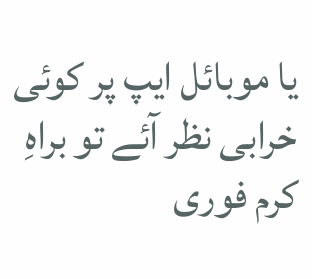یا موبائل ایپ پر کوئی خرابی نظر آئے تو براہِ کرم فوری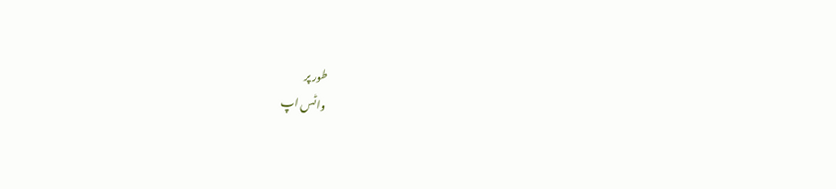طور پر
واٹس اپ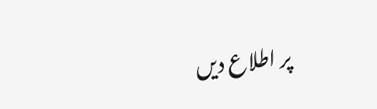پر اطلاع دیں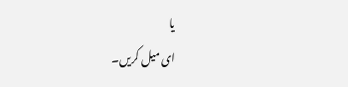یا
ای میل کریں۔